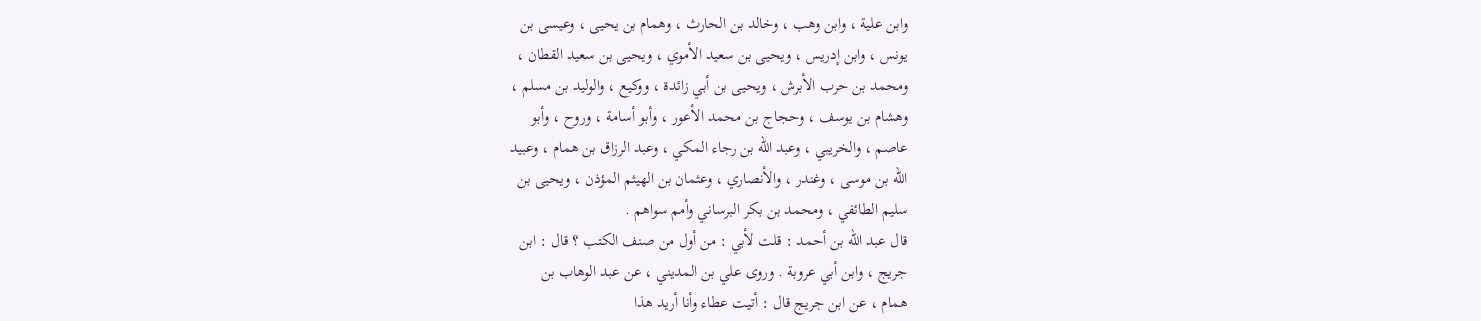وابن علية ، وابن وهب ، وخالد بن الحارث ، وهمام بن يحيى ، وعيسى بن
يونس ، وابن إدريس ، ويحيى بن سعيد الأموي ، ويحيى بن سعيد القطان ،
ومحمد بن حرب الأبرش ، ويحيى بن أبي زائدة ، ووكيع ، والوليد بن مسلم ،
وهشام بن يوسف ، وحجاج بن محمد الأعور ، وأبو أسامة ، وروح ، وأبو
عاصم ، والخريبي ، وعبد الله بن رجاء المكي ، وعبد الرزاق بن همام ، وعبيد
الله بن موسى ، وغندر ، والأنصاري ، وعثمان بن الهيثم المؤذن ، ويحيى بن
سليم الطائفي ، ومحمد بن بكر البرساني وأمم سواهم .
قال عبد الله بن أحمد : قلت لأبي : من أول من صنف الكتب ؟ قال : ابن
جريج ، وابن أبي عروبة . وروى علي بن المديني ، عن عبد الوهاب بن
همام ، عن ابن جريج قال : أتيت عطاء وأنا أريد هذا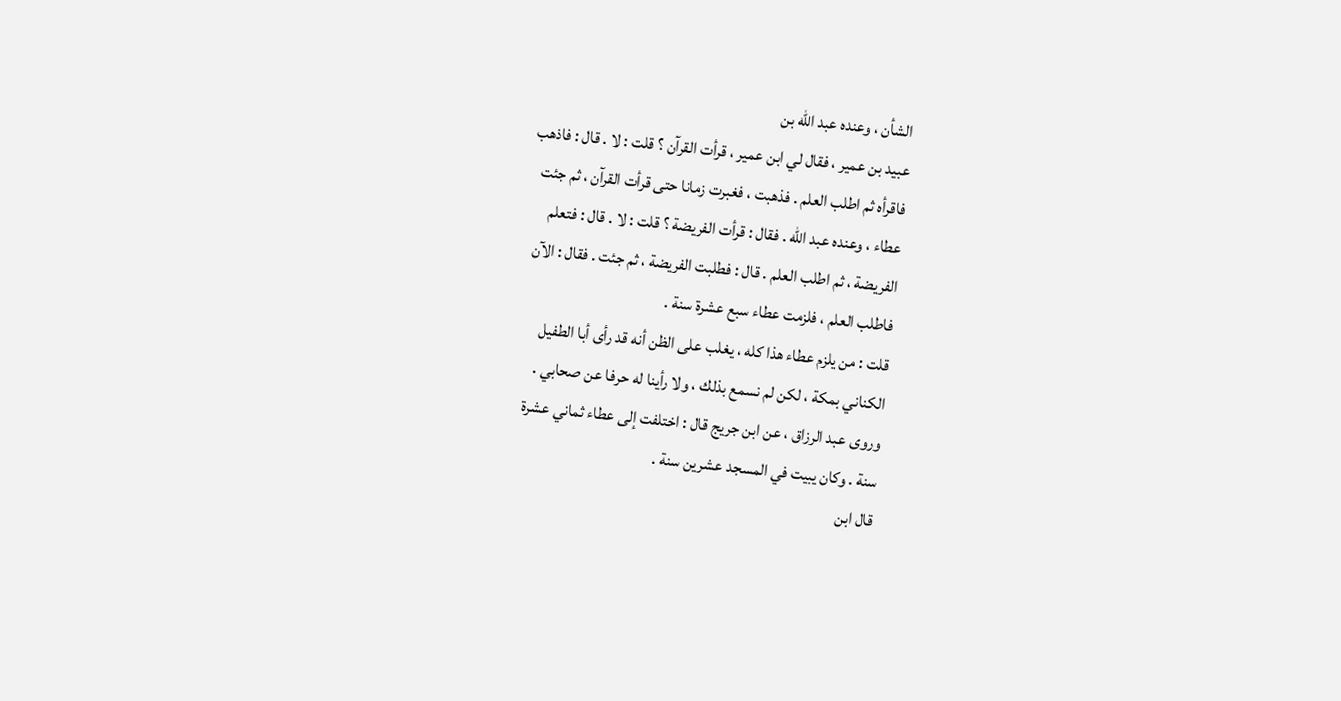الشأن ، وعنده عبد الله بن
عبيد بن عمير ، فقال لي ابن عمير ، قرأت القرآن ؟ قلت : لا . قال : فاذهب
فاقرأه ثم اطلب العلم . فذهبت ، فغبرت زمانا حتى قرأت القرآن ، ثم جئت
عطاء ، وعنده عبد الله . فقال : قرأت الفريضة ؟ قلت : لا . قال : فتعلم
الفريضة ، ثم اطلب العلم . قال : فطلبت الفريضة ، ثم جئت . فقال : الآن
فاطلب العلم ، فلزمت عطاء سبع عشرة سنة .
قلت : من يلزم عطاء هذا كله ، يغلب على الظن أنه قد رأى أبا الطفيل
الكناني بمكة ، لكن لم نسمع بذلك ، ولا رأينا له حرفا عن صحابي .
وروى عبد الرزاق ، عن ابن جريج قال : اختلفت إلى عطاء ثماني عشرة
سنة . وكان يبيت في المسجد عشرين سنة .
قال ابن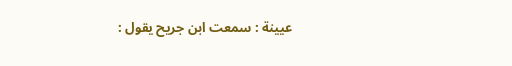عيينة : سمعت ابن جريح يقول :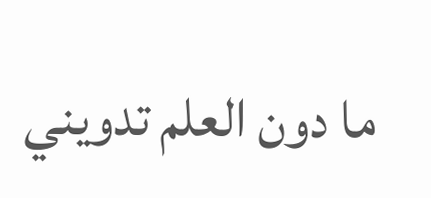ما دون العلم تدويني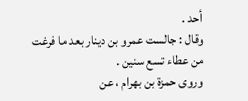أحد .
وقال : جالست عمرو بن دينار بعد ما فرغت من عطاء تسع سنين .
وروى حمزة بن بهرام ، عن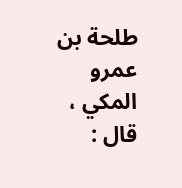طلحة بن عمرو المكي ، قال :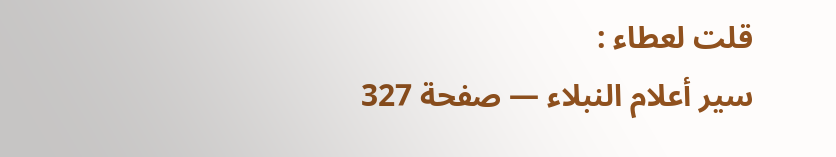قلت لعطاء :
سير أعلام النبلاء — صفحة 327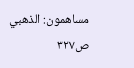مساهمون: الذهبي
ص٣٢٧